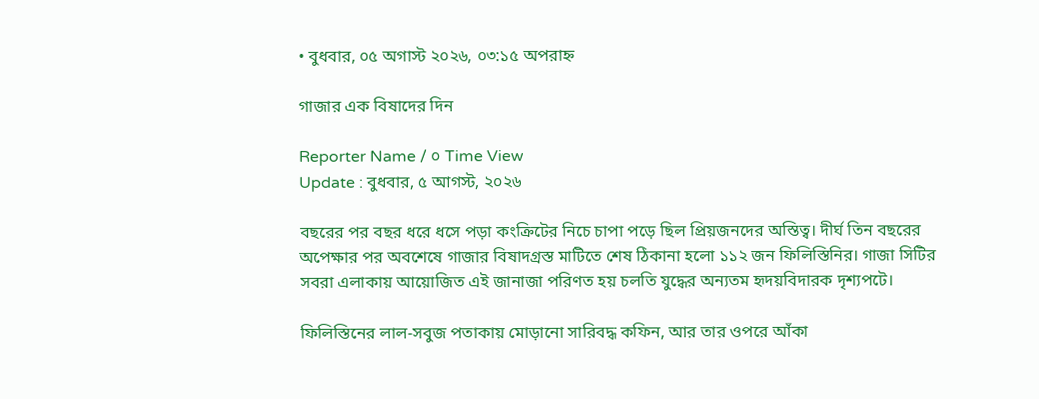• বুধবার, ০৫ অগাস্ট ২০২৬, ০৩:১৫ অপরাহ্ন

গাজার এক বিষাদের দিন

Reporter Name / ০ Time View
Update : বুধবার, ৫ আগস্ট, ২০২৬

বছরের পর বছর ধরে ধসে পড়া কংক্রিটের নিচে চাপা পড়ে ছিল প্রিয়জনদের অস্তিত্ব। দীর্ঘ তিন বছরের অপেক্ষার পর অবশেষে গাজার বিষাদগ্রস্ত মাটিতে শেষ ঠিকানা হলো ১১২ জন ফিলিস্তিনির। গাজা সিটির সবরা এলাকায় আয়োজিত এই জানাজা পরিণত হয় চলতি যুদ্ধের অন্যতম হৃদয়বিদারক দৃশ্যপটে।

ফিলিস্তিনের লাল-সবুজ পতাকায় মোড়ানো সারিবদ্ধ কফিন, আর তার ওপরে আঁকা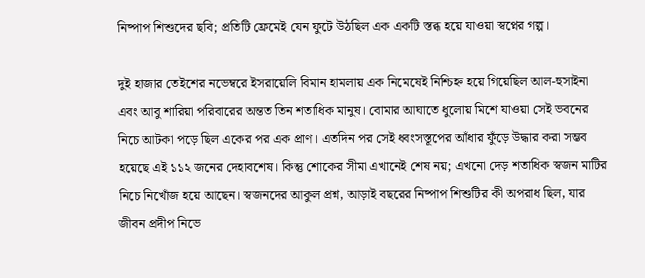নিষ্পাপ শিশুদের ছবি; প্রতিটি ফ্রেমেই যেন ফুটে উঠছিল এক একটি স্তব্ধ হয়ে যাওয়া স্বপ্নের গল্প।

দুই হাজার তেইশের নভেম্বরে ইসরায়েলি বিমান হামলায় এক নিমেষেই নিশ্চিহ্ন হয়ে গিয়েছিল আল-হুসাইনা এবং আবু শারিয়া পরিবারের অন্তত তিন শতাধিক মানুষ। বোমার আঘাতে ধুলোয় মিশে যাওয়া সেই ভবনের নিচে আটকা পড়ে ছিল একের পর এক প্রাণ। এতদিন পর সেই ধ্বংসস্তূপের আঁধার ফুঁড়ে উদ্ধার করা সম্ভব হয়েছে এই ১১২ জনের দেহাবশেষ। কিন্তু শোকের সীমা এখানেই শেষ নয়; এখনো দেড় শতাধিক স্বজন মাটির নিচে নিখোঁজ হয়ে আছেন। স্বজনদের আকুল প্রশ্ন, আড়াই বছরের নিষ্পাপ শিশুটির কী অপরাধ ছিল, যার জীবন প্রদীপ নিভে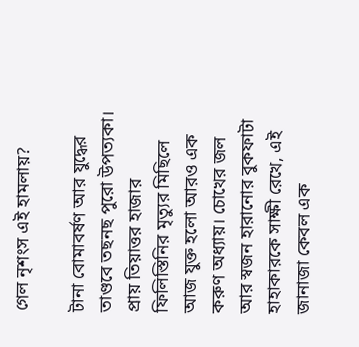গেল নৃশংস এই হামলায়?

টানা বোমাবর্ষণ আর যুদ্ধের তাণ্ডবে তছনছ পুরো উপত্যকা। প্রায় তিয়াত্তর হাজার ফিলিস্তিনির মৃত্যুর মিছিলে আজ যুক্ত হলো আরও এক করুণ অধ্যায়। চোখের জল আর স্বজন হারানোর বুকফাটা হাহাকারকে সাক্ষী রেখে, এই জানাজা কেবল এক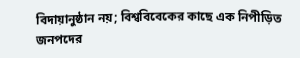বিদায়ানুষ্ঠান নয়; বিশ্ববিবেকের কাছে এক নিপীড়িত জনপদের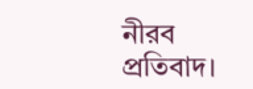নীরব প্রতিবাদ।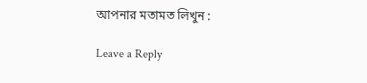আপনার মতামত লিখুন :

Leave a Reply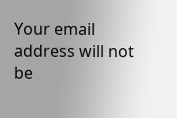Your email address will not be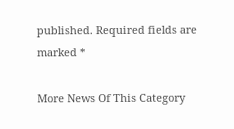published. Required fields are marked *

More News Of This Category